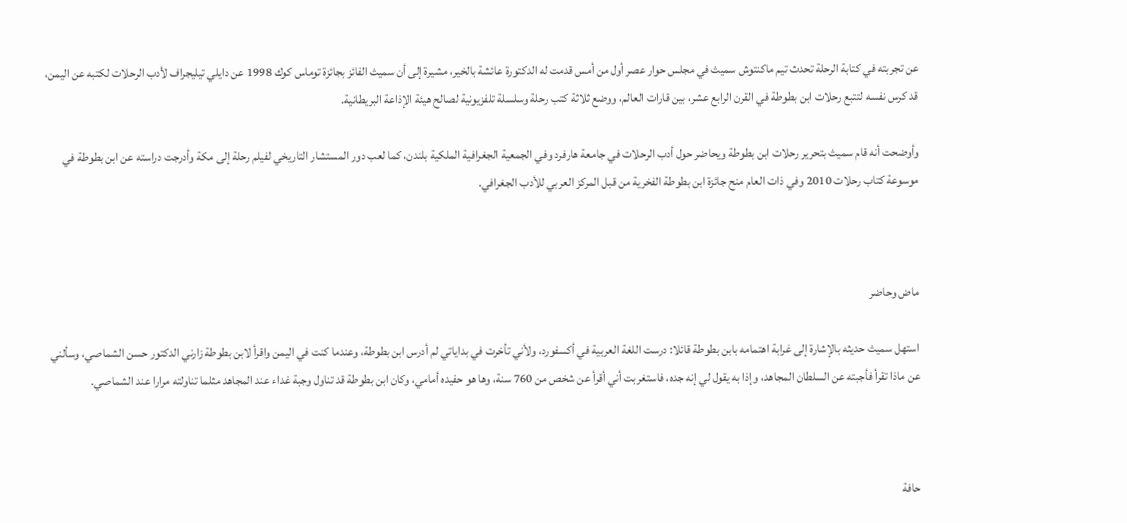عن تجربته في كتابة الرحلة تحدث تيم ماكنتوش سميث في مجلس حوار عصر أول من أمس قدمت له الدكتورة عائشة بالخير، مشيرة إلى أن سميث الفائز بجائزة توماس كوك 1998 عن دايلي تيليجراف لأدب الرحلات لكتبه عن اليمن، قد كرس نفسه لتتبع رحلات ابن بطوطة في القرن الرابع عشر، بين قارات العالم، ووضع ثلاثة كتب رحلة وسلسلة تلفزيونية لصالح هيئة الإذاعة البريطانية.

وأوضحت أنه قام سميث بتحرير رحلات ابن بطوطة ويحاضر حول أدب الرحلات في جامعة هارفرد وفي الجمعية الجغرافية الملكية بلندن، كما لعب دور المستشار التاريخي لفيلم رحلة إلى مكة وأدرجت دراسته عن ابن بطوطة في موسوعة كتاب رحلات 2010 وفي ذات العام منح جائزة ابن بطوطة الفخرية من قبل المركز العربي للأدب الجغرافي.



ماض وحاضر

استهل سميث حديثه بالإشارة إلى غرابة اهتمامه بابن بطوطة قائلا: درست اللغة العربية في أكسفورد، ولأني تأخرت في بداياتي لم أدرس ابن بطوطة، وعندما كنت في اليمن واقرأ لابن بطوطة زارني الدكتور حسن الشماصي، وسألني عن ماذا تقرأ فأجبته عن السلطان المجاهد، وإذا به يقول لي إنه جده، فاستغربت أني أقرأ عن شخص من 760 سنة، وها هو حفيده أمامي، وكان ابن بطوطة قد تناول وجبة غداء عند المجاهد مثلما تناولته مرارا عند الشماصي.



حافة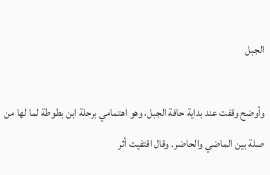الجبل

وأوضح وقفت عند بداية حافة الجبل، وهو اهتمامي برحلة ابن بطوطة لما لها من صلة بين الماضي والحاضر. وقال اقتفيت أثر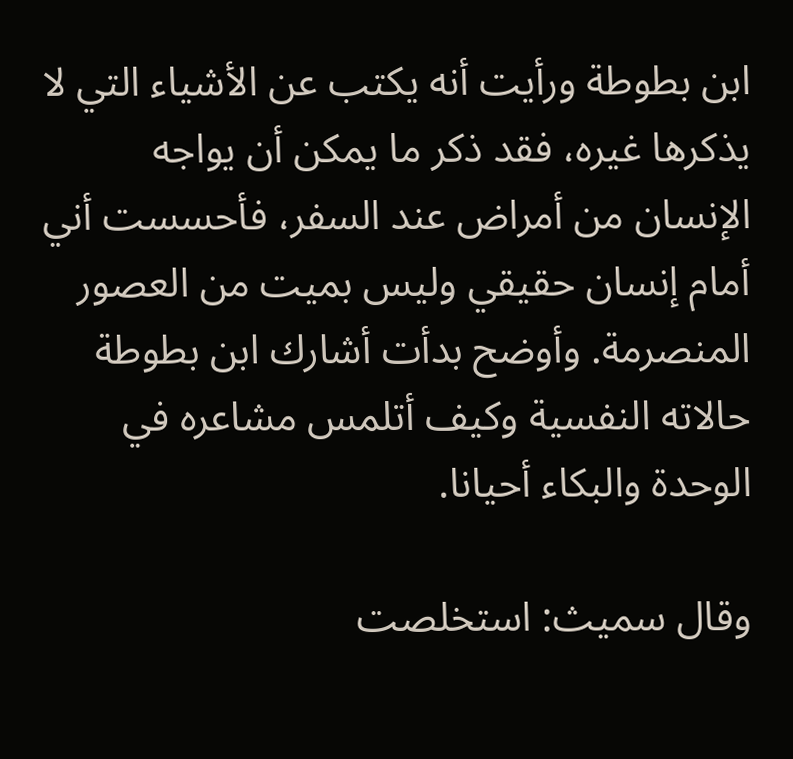ابن بطوطة ورأيت أنه يكتب عن الأشياء التي لا يذكرها غيره، فقد ذكر ما يمكن أن يواجه الإنسان من أمراض عند السفر، فأحسست أني أمام إنسان حقيقي وليس بميت من العصور المنصرمة. وأوضح بدأت أشارك ابن بطوطة حالاته النفسية وكيف أتلمس مشاعره في الوحدة والبكاء أحيانا.

وقال سميث: استخلصت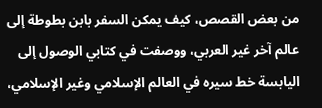من بعض القصص، كيف يمكن السفر بابن بطوطة إلى عالم آخر غير العربي، ووصفت في كتابي الوصول إلى اليابسة خط سيره في العالم الإسلامي وغير الإسلامي،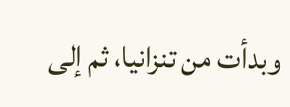وبدأت من تنزانيا، ثم إلى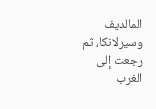المالديف وسيرلانكا، ثم رجعت إلى الغرب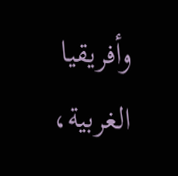وأفريقيا الغربية،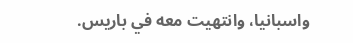واسبانيا، وانتهيت معه في باريس.